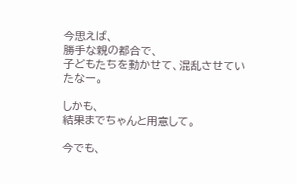今思えば、
勝手な親の都合で、
子どもたちを動かせて、混乱させていたなー。

しかも、
結果までちゃんと用意して。

今でも、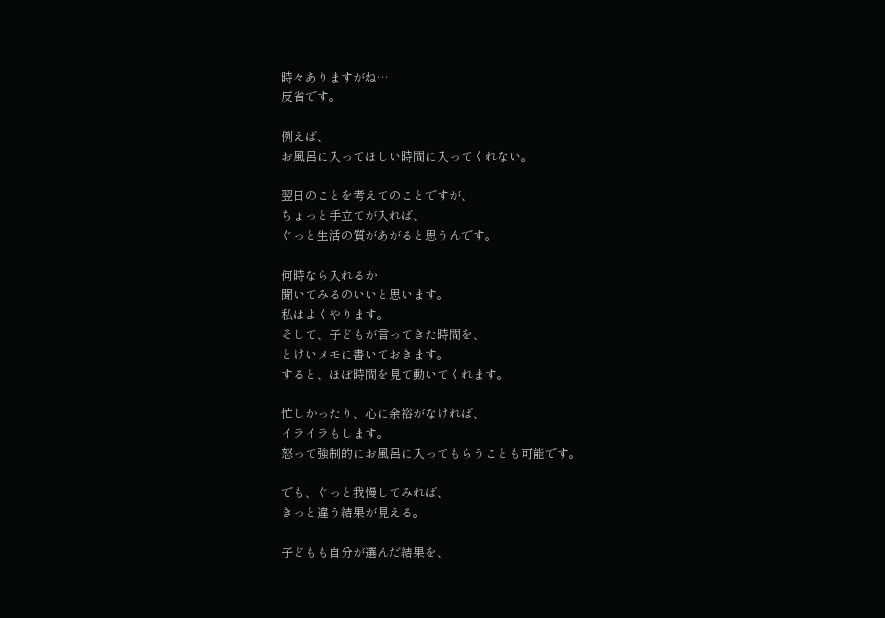時々ありますがね…
反省です。

例えば、
お風呂に入ってほしい時間に入ってくれない。

翌日のことを考えてのことですが、
ちょっと手立てが入れば、
ぐっと生活の質があがると思うんです。

何時なら入れるか
聞いてみるのいいと思います。
私はよくやります。
そして、子どもが言ってきた時間を、
とけいメモに書いておきます。
すると、ほぼ時間を見て動いてくれます。

忙しかったり、心に余裕がなければ、
イライラもします。
怒って強制的にお風呂に入ってもらうことも可能です。

でも、ぐっと我慢してみれば、
きっと違う結果が見える。

子どもも自分が選んだ結果を、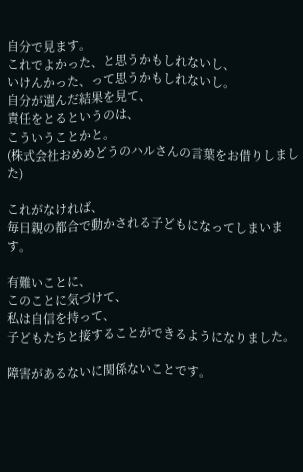自分で見ます。
これでよかった、と思うかもしれないし、
いけんかった、って思うかもしれないし。
自分が選んだ結果を見て、
責任をとるというのは、
こういうことかと。
(株式会社おめめどうのハルさんの言葉をお借りしました)

これがなければ、
毎日親の都合で動かされる子どもになってしまいます。

有難いことに、
このことに気づけて、
私は自信を持って、
子どもたちと接することができるようになりました。

障害があるないに関係ないことです。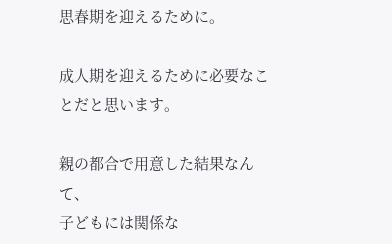思春期を迎えるために。

成人期を迎えるために必要なことだと思います。

親の都合で用意した結果なんて、
子どもには関係な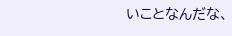いことなんだな、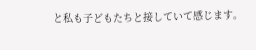と私も子どもたちと接していて感じます。